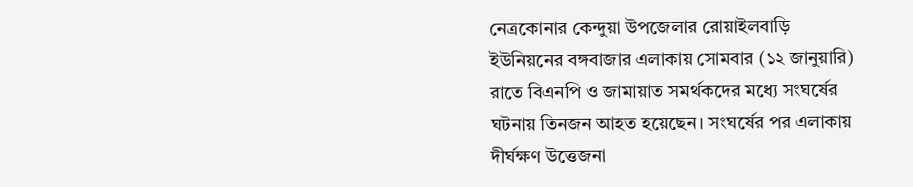নেত্রকোনার কেন্দুয়া উপজেলার রোয়াইলবাড়ি ইউনিয়নের বঙ্গবাজার এলাকায় সোমবার (১২ জানুয়ারি) রাতে বিএনপি ও জামায়াত সমর্থকদের মধ্যে সংঘর্ষের ঘটনায় তিনজন আহত হয়েছেন। সংঘর্ষের পর এলাকায় দীর্ঘক্ষণ উত্তেজনা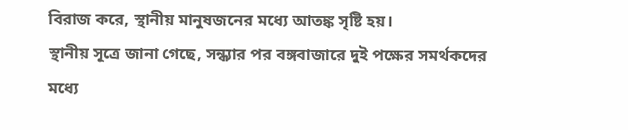বিরাজ করে, স্থানীয় মানুষজনের মধ্যে আতঙ্ক সৃষ্টি হয়।
স্থানীয় সূত্রে জানা গেছে, সন্ধ্যার পর বঙ্গবাজারে দুই পক্ষের সমর্থকদের মধ্যে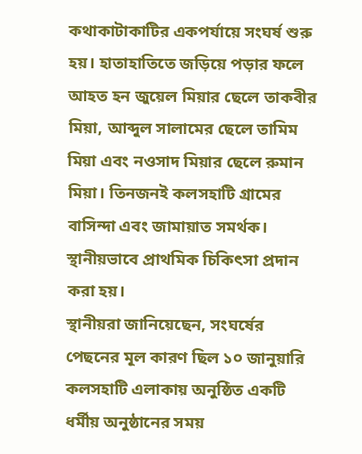কথাকাটাকাটির একপর্যায়ে সংঘর্ষ শুরু হয়। হাতাহাতিতে জড়িয়ে পড়ার ফলে আহত হন জুয়েল মিয়ার ছেলে তাকবীর মিয়া, আব্দুল সালামের ছেলে তামিম মিয়া এবং নওসাদ মিয়ার ছেলে রুমান মিয়া। তিনজনই কলসহাটি গ্রামের বাসিন্দা এবং জামায়াত সমর্থক। স্থানীয়ভাবে প্রাথমিক চিকিৎসা প্রদান করা হয়।
স্থানীয়রা জানিয়েছেন, সংঘর্ষের পেছনের মূল কারণ ছিল ১০ জানুয়ারি কলসহাটি এলাকায় অনুষ্ঠিত একটি ধর্মীয় অনুষ্ঠানের সময়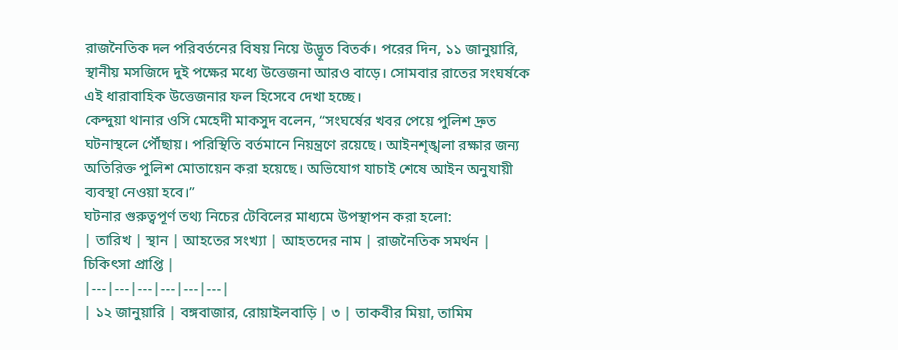রাজনৈতিক দল পরিবর্তনের বিষয় নিয়ে উদ্ভূত বিতর্ক। পরের দিন, ১১ জানুয়ারি, স্থানীয় মসজিদে দুই পক্ষের মধ্যে উত্তেজনা আরও বাড়ে। সোমবার রাতের সংঘর্ষকে এই ধারাবাহিক উত্তেজনার ফল হিসেবে দেখা হচ্ছে।
কেন্দুয়া থানার ওসি মেহেদী মাকসুদ বলেন, “সংঘর্ষের খবর পেয়ে পুলিশ দ্রুত ঘটনাস্থলে পৌঁছায়। পরিস্থিতি বর্তমানে নিয়ন্ত্রণে রয়েছে। আইনশৃঙ্খলা রক্ষার জন্য অতিরিক্ত পুলিশ মোতায়েন করা হয়েছে। অভিযোগ যাচাই শেষে আইন অনুযায়ী ব্যবস্থা নেওয়া হবে।”
ঘটনার গুরুত্বপূর্ণ তথ্য নিচের টেবিলের মাধ্যমে উপস্থাপন করা হলো:
| তারিখ | স্থান | আহতের সংখ্যা | আহতদের নাম | রাজনৈতিক সমর্থন | চিকিৎসা প্রাপ্তি |
|---|---|---|---|---|---|
| ১২ জানুয়ারি | বঙ্গবাজার, রোয়াইলবাড়ি | ৩ | তাকবীর মিয়া, তামিম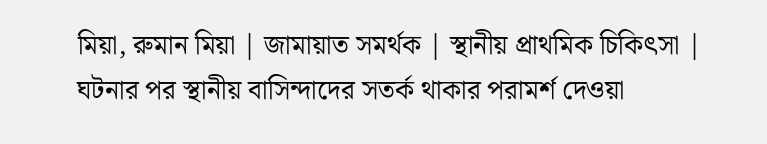মিয়া, রুমান মিয়া | জামায়াত সমর্থক | স্থানীয় প্রাথমিক চিকিৎসা |
ঘটনার পর স্থানীয় বাসিন্দাদের সতর্ক থাকার পরামর্শ দেওয়া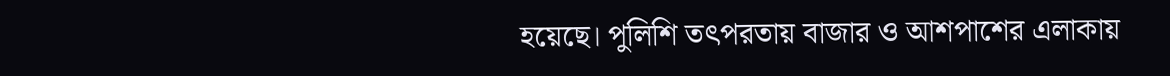হয়েছে। পুলিশি তৎপরতায় বাজার ও আশপাশের এলাকায়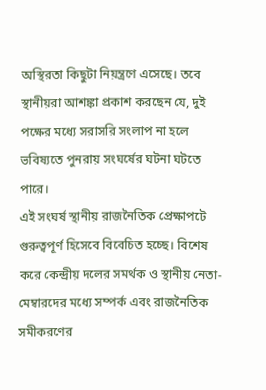অস্থিরতা কিছুটা নিয়ন্ত্রণে এসেছে। তবে স্থানীয়রা আশঙ্কা প্রকাশ করছেন যে, দুই পক্ষের মধ্যে সরাসরি সংলাপ না হলে ভবিষ্যতে পুনরায় সংঘর্ষের ঘটনা ঘটতে পারে।
এই সংঘর্ষ স্থানীয় রাজনৈতিক প্রেক্ষাপটে গুরুত্বপূর্ণ হিসেবে বিবেচিত হচ্ছে। বিশেষ করে কেন্দ্রীয় দলের সমর্থক ও স্থানীয় নেতা-মেম্বারদের মধ্যে সম্পর্ক এবং রাজনৈতিক সমীকরণের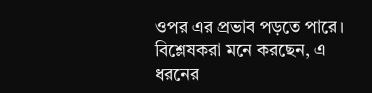ওপর এর প্রভাব পড়তে পারে। বিশ্লেষকরা মনে করছেন, এ ধরনের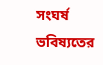সংঘর্ষ ভবিষ্যতের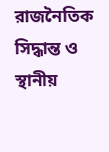রাজনৈতিক সিদ্ধান্ত ও স্থানীয়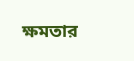ক্ষমতার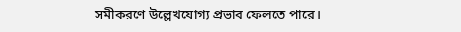সমীকরণে উল্লেখযোগ্য প্রভাব ফেলতে পারে।